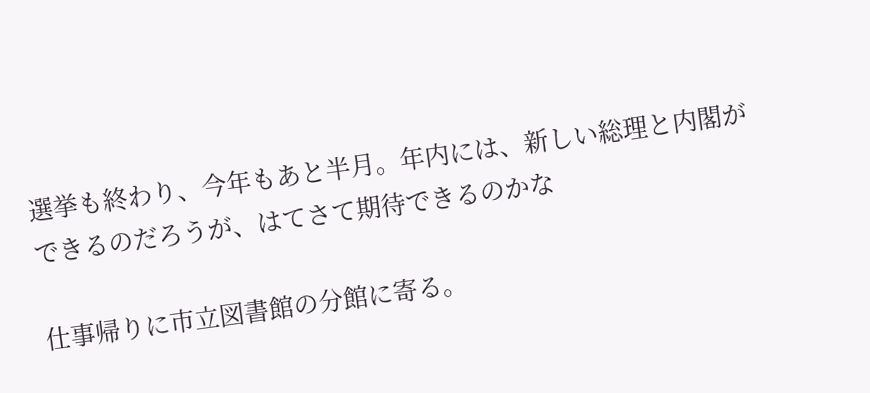選挙も終わり、今年もあと半月。年内には、新しい総理と内閣ができるのだろうが、はてさて期待できるのかな

仕事帰りに市立図書館の分館に寄る。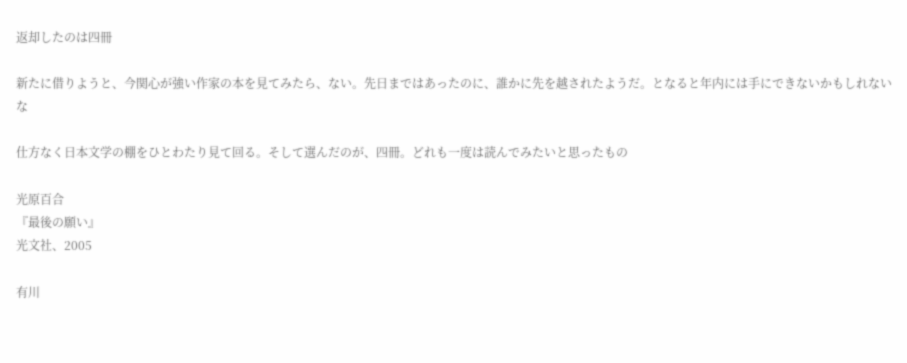返却したのは四冊

新たに借りようと、今関心が強い作家の本を見てみたら、ない。先日まではあったのに、誰かに先を越されたようだ。となると年内には手にできないかもしれないな

仕方なく日本文学の棚をひとわたり見て回る。そして選んだのが、四冊。どれも一度は読んでみたいと思ったもの

光原百合
『最後の願い』
光文社、2005

有川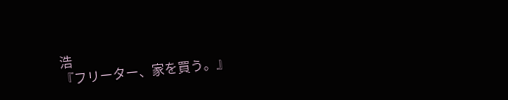浩
『フリーター、家を買う。』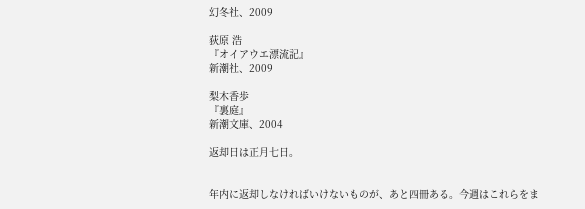幻冬社、2009

荻原 浩
『オイアウエ漂流記』
新潮社、2009

梨木香歩
『裏庭』
新潮文庫、2004

返却日は正月七日。


年内に返却しなければいけないものが、あと四冊ある。今週はこれらをま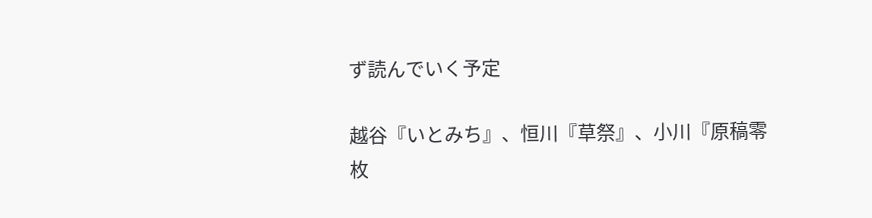ず読んでいく予定

越谷『いとみち』、恒川『草祭』、小川『原稿零枚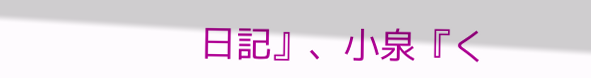日記』、小泉『く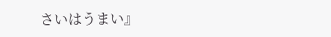さいはうまい』